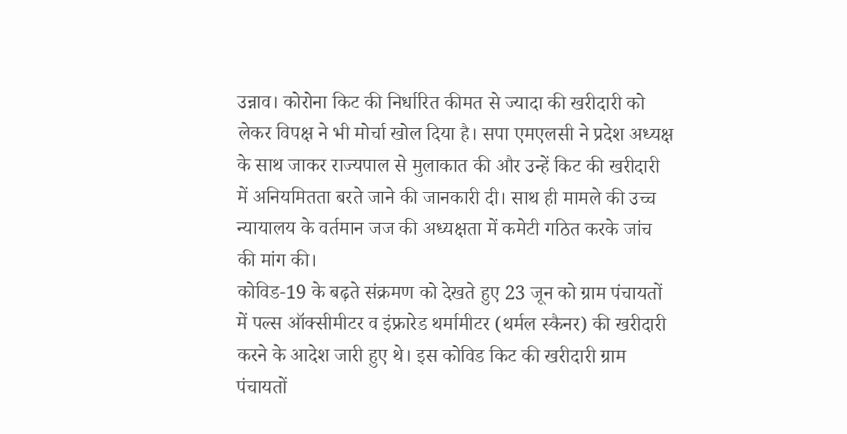उन्नाव। कोरोना किट की निर्धारित कीमत से ज्यादा की खरीदारी को लेकर विपक्ष ने भी मोर्चा खोल दिया है। सपा एमएलसी ने प्रदेश अध्यक्ष के साथ जाकर राज्यपाल से मुलाकात की और उन्हें किट की खरीदारी में अनियमितता बरते जाने की जानकारी दी। साथ ही मामले की उच्च न्यायालय के वर्तमान जज की अध्यक्षता में कमेटी गठित करके जांच की मांग की।
कोविड-19 के बढ़ते संक्रमण को देखते हुए 23 जून को ग्राम पंचायतों में पल्स ऑक्सीमीटर व इंफ्रारेड थर्मामीटर (थर्मल स्कैनर) की खरीदारी करने के आदेश जारी हुए थे। इस कोविड किट की खरीदारी ग्राम पंचायतों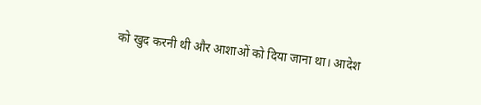को खुद करनी थी और आशाओं को दिया जाना था। आदेश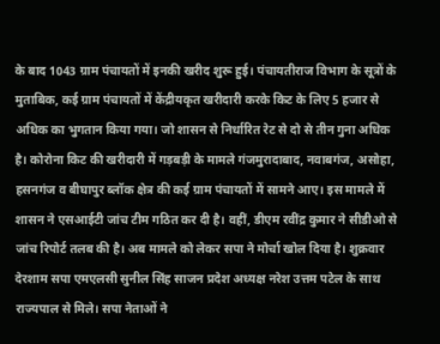के बाद 1043 ग्राम पंचायतों में इनकी खरीद शुरू हुई। पंचायतीराज विभाग के सूत्रों के मुताबिक, कई ग्राम पंचायतों में केंद्रीयकृत खरीदारी करके किट के लिए 5 हजार से अधिक का भुगतान किया गया। जो शासन से निर्धारित रेट से दो से तीन गुना अधिक है। कोरोना किट की खरीदारी में गड़बड़ी के मामले गंजमुरादाबाद, नवाबगंज, असोहा, हसनगंज व बीघापुर ब्लॉक क्षेत्र की कई ग्राम पंचायतों में सामने आए। इस मामले में शासन ने एसआईटी जांच टीम गठित कर दी है। वहीं, डीएम रवींद्र कुमार ने सीडीओ से जांच रिपोर्ट तलब की है। अब मामले को लेकर सपा ने मोर्चा खोल दिया है। शुक्रवार देरशाम सपा एमएलसी सुनील सिंह साजन प्रदेश अध्यक्ष नरेश उत्तम पटेल के साथ राज्यपाल से मिले। सपा नेताओं ने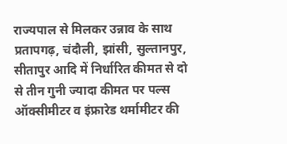राज्यपाल से मिलकर उन्नाव के साथ प्रतापगढ़, चंदौली, झांसी, सुल्तानपुर, सीतापुर आदि में निर्धारित कीमत से दो से तीन गुनी ज्यादा कीमत पर पल्स ऑक्सीमीटर व इंफ्रारेड थर्मामीटर की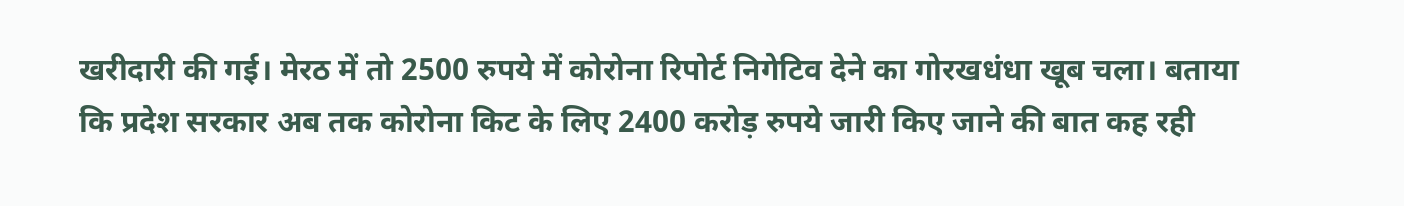खरीदारी की गई। मेरठ में तो 2500 रुपये में कोरोना रिपोर्ट निगेटिव देने का गोरखधंधा खूब चला। बताया कि प्रदेश सरकार अब तक कोरोना किट के लिए 2400 करोड़ रुपये जारी किए जाने की बात कह रही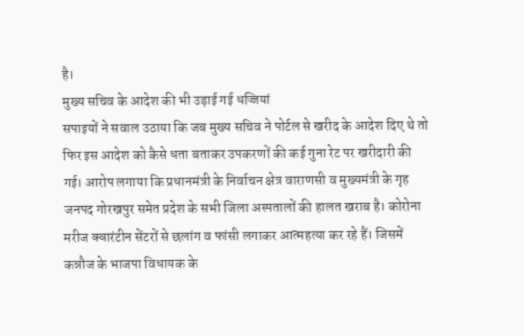है।
मुख्य सचिव के आदेश की भी उड़ाई गई धज्जियां
सपाइयों ने सवाल उठाया कि जब मुख्य सचिव ने पोर्टल से खरीद के आदेश दिए थे तो फिर इस आदेश को कैसे धता बताकर उपकरणों की कई गुना रेट पर खरीदारी की गई। आरोप लगाया कि प्रधानमंत्री के निर्वाचन क्षेत्र वाराणसी व मुख्यमंत्री के गृह जनपद गोरखपुर समेत प्रदेश के सभी जिला अस्पतालों की हालत खराब है। कोरोना मरीज क्वारंटीन सेंटरों से छलांग व फांसी लगाकर आत्महत्या कर रहे हैं। जिसमें कन्नौज के भाजपा विधायक के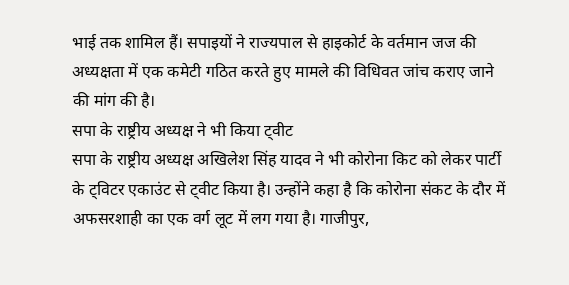भाई तक शामिल हैं। सपाइयों ने राज्यपाल से हाइकोर्ट के वर्तमान जज की अध्यक्षता में एक कमेटी गठित करते हुए मामले की विधिवत जांच कराए जाने की मांग की है।
सपा के राष्ट्रीय अध्यक्ष ने भी किया ट्वीट
सपा के राष्ट्रीय अध्यक्ष अखिलेश सिंह यादव ने भी कोरोना किट को लेकर पार्टी के ट्विटर एकाउंट से ट्वीट किया है। उन्होंने कहा है कि कोरोना संकट के दौर में अफसरशाही का एक वर्ग लूट में लग गया है। गाजीपुर,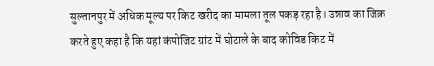सुल्तानपुर में अधिक मूल्य पर किट खरीद का मामला तूल पकड़ रहा है। उन्नाव का जिक्र करते हुए कहा है कि यहां कंपोजिट ग्रांट में घोटाले के बाद कोविड किट में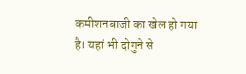कमीशनबाजी का खेल हो गया है। यहां भी दोगुने से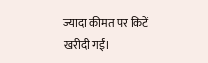ज्यादा कीमत पर किटें खरीदी गईं।